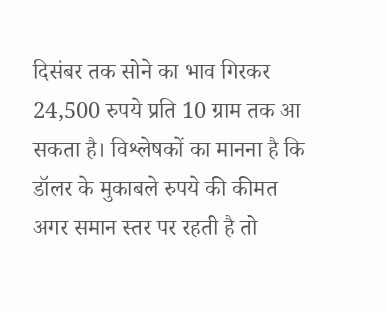दिसंबर तक सोने का भाव गिरकर 24,500 रुपये प्रति 10 ग्राम तक आ सकता है। विश्लेषकों का मानना है कि डॉलर के मुकाबले रुपये की कीमत अगर समान स्तर पर रहती है तो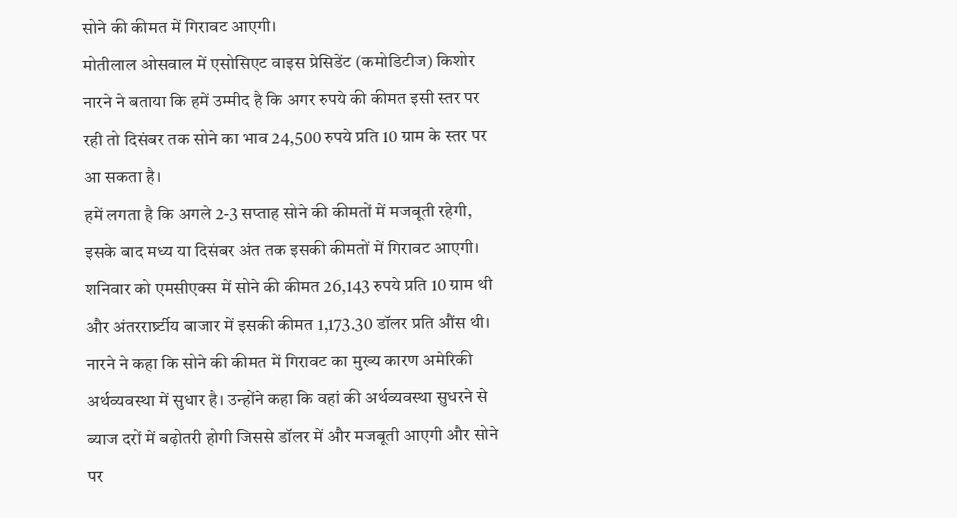सोने की कीमत में गिरावट आएगी।
मोतीलाल ओसवाल में एसोसिएट वाइस प्रेसिडेंट (कमोडिटीज) किशोर नारने ने बताया कि हमें उम्मीद है कि अगर रुपये की कीमत इसी स्तर पर रही तो दिसंबर तक सोने का भाव 24,500 रुपये प्रति 10 ग्राम के स्तर पर आ सकता है।
हमें लगता है कि अगले 2-3 सप्ताह सोने की कीमतों में मजबूती रहेगी, इसके बाद मध्य या दिसंबर अंत तक इसकी कीमतों में गिरावट आएगी। शनिवार को एमसीएक्स में सोने की कीमत 26,143 रुपये प्रति 10 ग्राम थी और अंतररार्ष्र्टीय बाजार में इसकी कीमत 1,173.30 डॉलर प्रति औंस थी।
नारने ने कहा कि सोने की कीमत में गिरावट का मुख्य कारण अमेरिकी अर्थव्यवस्था में सुधार है। उन्होंने कहा कि वहां की अर्थव्यवस्था सुधरने से ब्याज दरों में बढ़ोतरी होगी जिससे डॉलर में और मजबूती आएगी और सोने पर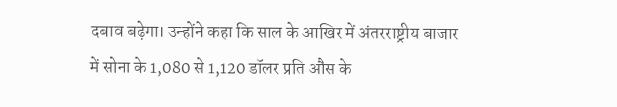दबाव बढ़ेगा। उन्होंने कहा कि साल के आखिर में अंतरराष्ट्रीय बाजार में सोना के 1,080 से 1,120 डॉलर प्रति औंस के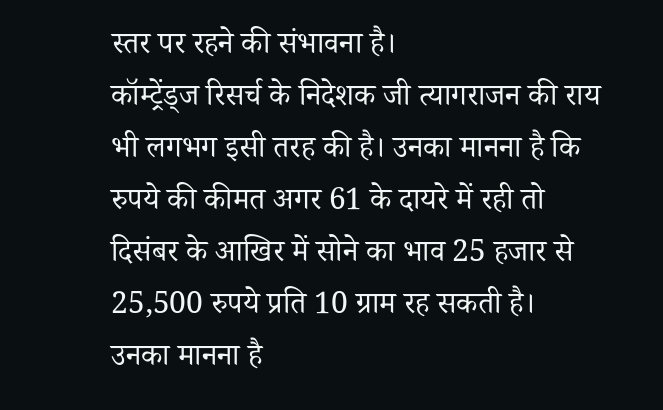स्तर पर रहने की संभावना है।
कॉम्ट्रेंड्ज रिसर्च के निदेशक जी त्यागराजन की राय भी लगभग इसी तरह की है। उनका मानना है कि रुपये की कीमत अगर 61 के दायरे में रही तो दिसंबर के आखिर में सोने का भाव 25 हजार से 25,500 रुपये प्रति 10 ग्राम रह सकती है।
उनका मानना है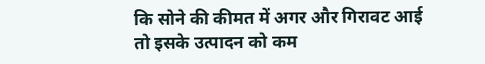कि सोने की कीमत में अगर और गिरावट आई तो इसके उत्पादन को कम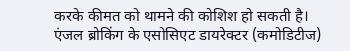करके कीमत को थामने की कोशिश हो सकती है।
एंजल ब्रोकिंग के एसोसिएट डायरेक्टर (कमोडिटीज)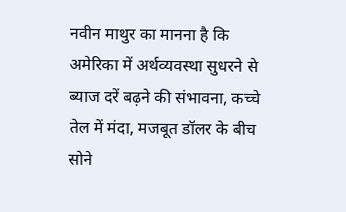नवीन माथुर का मानना है कि अमेरिका में अर्थव्यवस्था सुधरने से ब्याज दरें बढ़ने की संभावना, कच्चे तेल में मंदा, मजबूत डॉलर के बीच सोने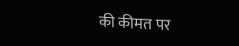की कीमत पर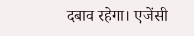दबाव रहेगा। एजेंसी